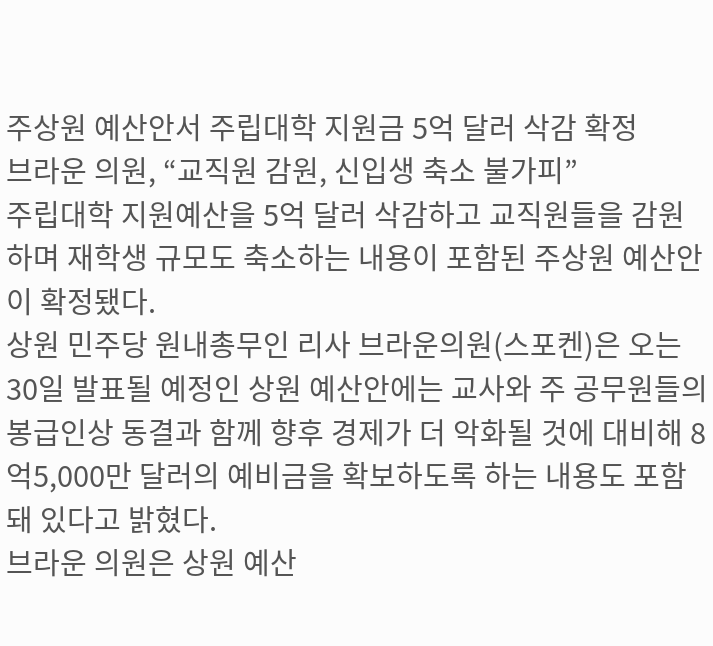주상원 예산안서 주립대학 지원금 5억 달러 삭감 확정
브라운 의원, “교직원 감원, 신입생 축소 불가피”
주립대학 지원예산을 5억 달러 삭감하고 교직원들을 감원하며 재학생 규모도 축소하는 내용이 포함된 주상원 예산안이 확정됐다.
상원 민주당 원내총무인 리사 브라운의원(스포켄)은 오는 30일 발표될 예정인 상원 예산안에는 교사와 주 공무원들의 봉급인상 동결과 함께 향후 경제가 더 악화될 것에 대비해 8억5,000만 달러의 예비금을 확보하도록 하는 내용도 포함돼 있다고 밝혔다.
브라운 의원은 상원 예산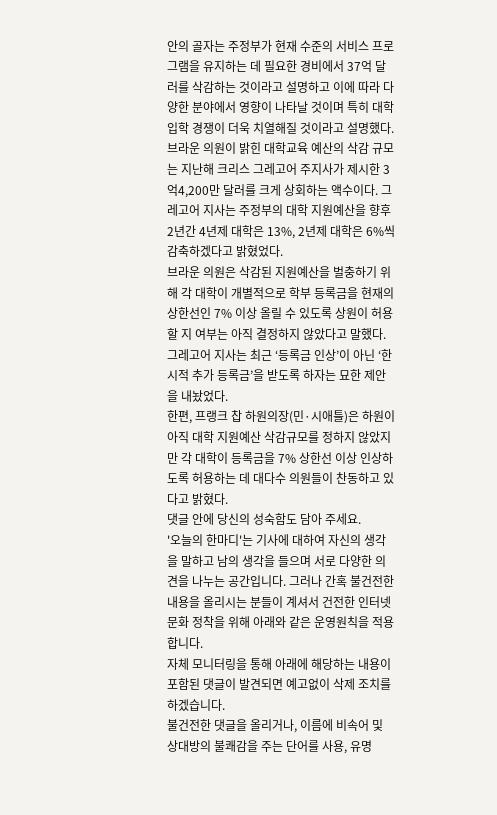안의 골자는 주정부가 현재 수준의 서비스 프로그램을 유지하는 데 필요한 경비에서 37억 달러를 삭감하는 것이라고 설명하고 이에 따라 다양한 분야에서 영향이 나타날 것이며 특히 대학입학 경쟁이 더욱 치열해질 것이라고 설명했다.
브라운 의원이 밝힌 대학교육 예산의 삭감 규모는 지난해 크리스 그레고어 주지사가 제시한 3억4,200만 달러를 크게 상회하는 액수이다. 그레고어 지사는 주정부의 대학 지원예산을 향후 2년간 4년제 대학은 13%, 2년제 대학은 6%씩 감축하겠다고 밝혔었다.
브라운 의원은 삭감된 지원예산을 벌충하기 위해 각 대학이 개별적으로 학부 등록금을 현재의 상한선인 7% 이상 올릴 수 있도록 상원이 허용할 지 여부는 아직 결정하지 않았다고 말했다. 그레고어 지사는 최근 ‘등록금 인상’이 아닌 ‘한시적 추가 등록금’을 받도록 하자는 묘한 제안을 내놨었다.
한편, 프랭크 찹 하원의장(민·시애틀)은 하원이 아직 대학 지원예산 삭감규모를 정하지 않았지만 각 대학이 등록금을 7% 상한선 이상 인상하도록 허용하는 데 대다수 의원들이 찬동하고 있다고 밝혔다.
댓글 안에 당신의 성숙함도 담아 주세요.
'오늘의 한마디'는 기사에 대하여 자신의 생각을 말하고 남의 생각을 들으며 서로 다양한 의견을 나누는 공간입니다. 그러나 간혹 불건전한 내용을 올리시는 분들이 계셔서 건전한 인터넷문화 정착을 위해 아래와 같은 운영원칙을 적용합니다.
자체 모니터링을 통해 아래에 해당하는 내용이 포함된 댓글이 발견되면 예고없이 삭제 조치를 하겠습니다.
불건전한 댓글을 올리거나, 이름에 비속어 및 상대방의 불쾌감을 주는 단어를 사용, 유명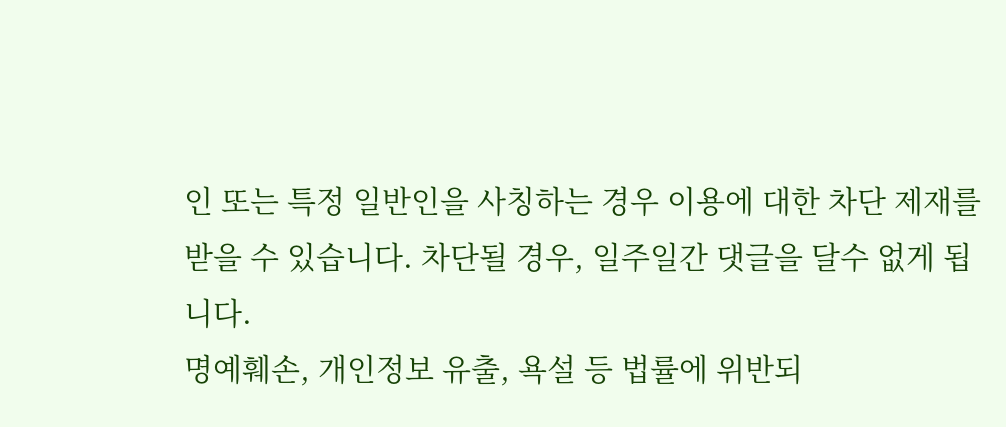인 또는 특정 일반인을 사칭하는 경우 이용에 대한 차단 제재를 받을 수 있습니다. 차단될 경우, 일주일간 댓글을 달수 없게 됩니다.
명예훼손, 개인정보 유출, 욕설 등 법률에 위반되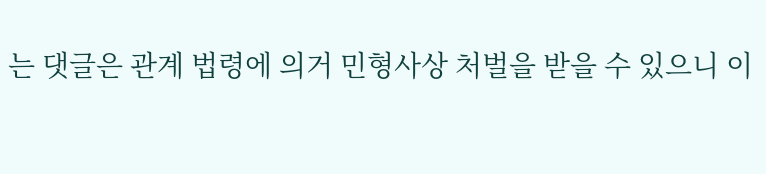는 댓글은 관계 법령에 의거 민형사상 처벌을 받을 수 있으니 이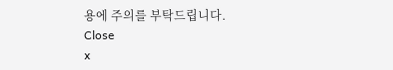용에 주의를 부탁드립니다.
Close
x